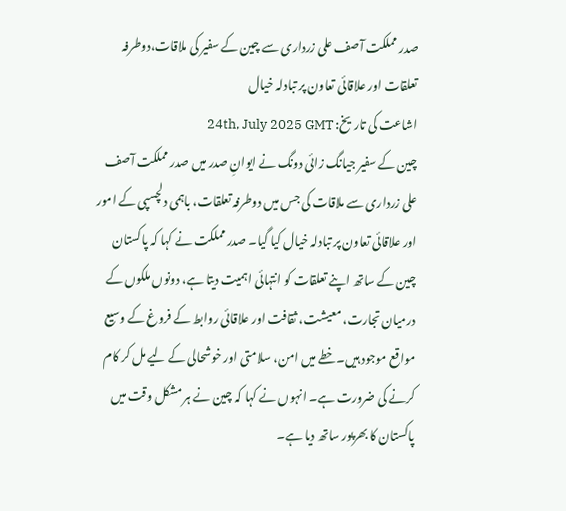صدر مملکت آصف علی زرداری سے چین کے سفیر کی ملاقات،دوطرفہ تعلقات اور علاقائی تعاون پر تبادلہ خیال
اشاعت کی تاریخ: 24th, July 2025 GMT
چین کے سفیر جیانگ زائی دونگ نے ایوانِ صدر میں صدر مملکت آصف علی زرداری سے ملاقات کی جس میں دوطرفہ تعلقات، باہمی دلچسپی کے امور اور علاقائی تعاون پر تبادلہ خیال کیا گیا۔ صدر مملکت نے کہا کہ پاکستان چین کے ساتھ اپنے تعلقات کو انتہائی اہمیت دیتا ہے، دونوں ملکوں کے درمیان تجارت، معیشت، ثقافت اور علاقائی روابط کے فروغ کے وسیع مواقع موجود ہیں۔خطے میں امن، سلامتی اور خوشحالی کے لیے مل کر کام کرنے کی ضرورت ہے۔ انہوں نے کہا کہ چین نے ہر مشکل وقت میں پاکستان کا بھرپور ساتھ دیا ہے۔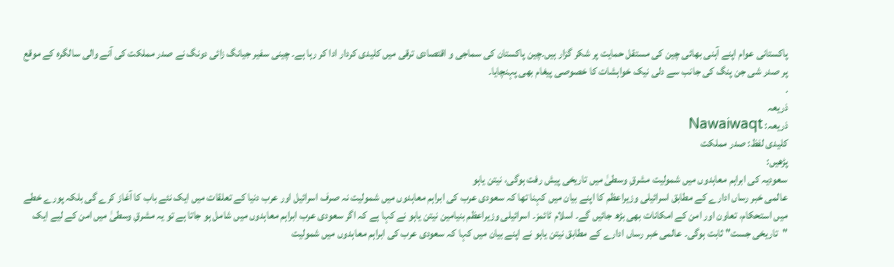پاکستانی عوام اپنے آہنی بھائی چین کی مستقل حمایت پر شکر گزار ہیں۔چین پاکستان کی سماجی و اقتصادی ترقی میں کلیدی کردار ادا کر رہا ہے۔ چینی سفیر جیانگ زائی دونگ نے صدر مملکت کی آنے والی سالگرہ کے موقع پر صدر شی جن پنگ کی جانب سے دلی نیک خواہشات کا خصوصی پیغام بھی پہنچایا۔
.
ذریعہ
ذریعہ: Nawaiwaqt
کلیدی لفظ: صدر مملکت
پڑھیں:
سعودیہ کی ابراہم معاہدوں میں شمولیت مشرقِ وسطیٰ میں تاریخی پیش رفت ہوگی، نیتن یاہو
عالمی خبر رساں ادارے کے مطابق اسرائیلی وزیراعظم کا اپنے بیان میں کہنا تھا کہ سعودی عرب کی ابراہم معاہدوں میں شمولیت نہ صرف اسرائیل اور عرب دنیا کے تعلقات میں ایک نئے باب کا آغاز کرے گی بلکہ پورے خطے میں استحکام، تعاون اور امن کے امکانات بھی بڑھ جائیں گے۔ اسلام ٹائمز۔ اسرائیلی وزیراعظم بنیامین نیتن یاہو نے کہا ہے کہ اگر سعودی عرب ابراہم معاہدوں میں شامل ہو جاتا ہے تو یہ مشرقِ وسطیٰ میں امن کے لیے ایک "تاریخی جست" ثابت ہوگی۔ عالمی خبر رساں ادارے کے مطابق نیتن یاہو نے اپنے بیان میں کہا کہ سعودی عرب کی ابراہم معاہدوں میں شمولیت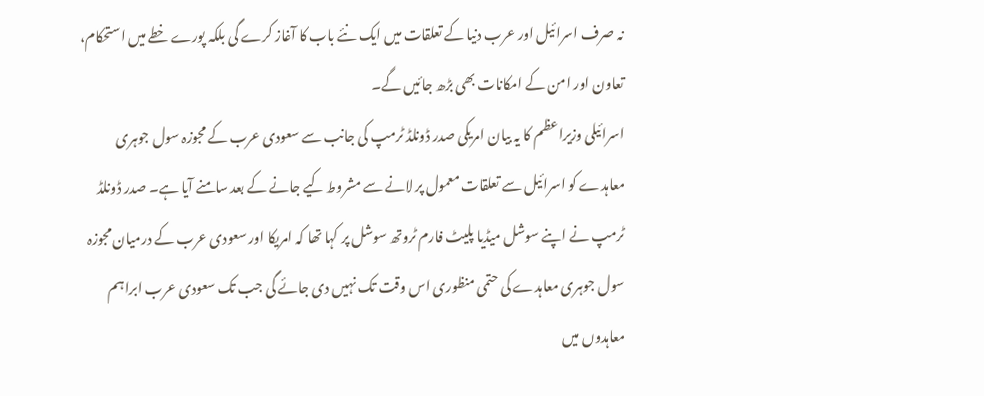نہ صرف اسرائیل اور عرب دنیا کے تعلقات میں ایک نئے باب کا آغاز کرے گی بلکہ پورے خطے میں استحکام، تعاون اور امن کے امکانات بھی بڑھ جائیں گے۔
اسرائیلی وزیراعظم کا یہ بیان امریکی صدر ڈونلڈ ٹرمپ کی جانب سے سعودی عرب کے مجوزہ سول جوہری معاہدے کو اسرائیل سے تعلقات معمول پر لانے سے مشروط کیے جانے کے بعد سامنے آیا ہے۔ صدر ڈونلڈ ٹرمپ نے اپنے سوشل میڈیا پلیٹ فارم ٹروتھ سوشل پر کہا تھا کہ امریکا اور سعودی عرب کے درمیان مجوزہ سول جوہری معاہدے کی حتمی منظوری اس وقت تک نہیں دی جائے گی جب تک سعودی عرب ابراہم معاہدوں میں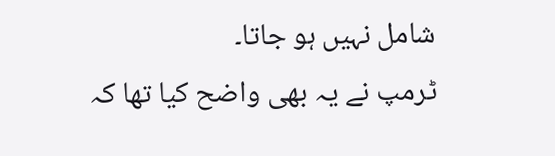شامل نہیں ہو جاتا۔
ٹرمپ نے یہ بھی واضح کیا تھا کہ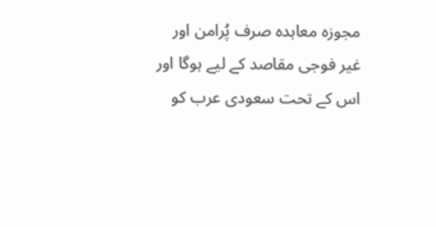مجوزہ معاہدہ صرف پُرامن اور غیر فوجی مقاصد کے لیے ہوگا اور اس کے تحت سعودی عرب کو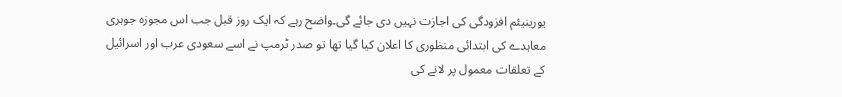یورینیئم افزودگی کی اجازت نہیں دی جائے گی۔واضح رہے کہ ایک روز قبل جب اس مجوزہ جوہری معاہدے کی ابتدائی منظوری کا اعلان کیا گیا تھا تو صدر ٹرمپ نے اسے سعودی عرب اور اسرائیل کے تعلقات معمول پر لانے کی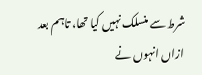شرط سے منسلک نہیں کیا تھا، تاہم بعد ازاں انہوں نے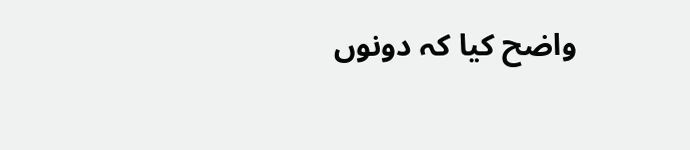واضح کیا کہ دونوں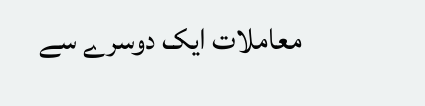معاملات ایک دوسرے سے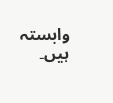وابستہ ہیں۔